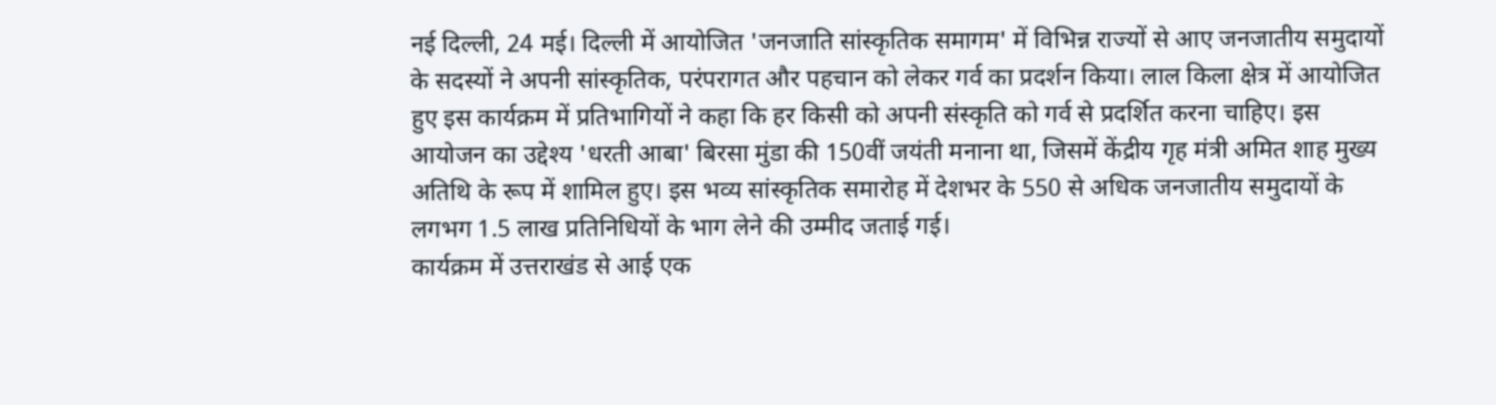नई दिल्ली, 24 मई। दिल्ली में आयोजित 'जनजाति सांस्कृतिक समागम' में विभिन्न राज्यों से आए जनजातीय समुदायों के सदस्यों ने अपनी सांस्कृतिक, परंपरागत और पहचान को लेकर गर्व का प्रदर्शन किया। लाल किला क्षेत्र में आयोजित हुए इस कार्यक्रम में प्रतिभागियों ने कहा कि हर किसी को अपनी संस्कृति को गर्व से प्रदर्शित करना चाहिए। इस आयोजन का उद्देश्य 'धरती आबा' बिरसा मुंडा की 150वीं जयंती मनाना था, जिसमें केंद्रीय गृह मंत्री अमित शाह मुख्य अतिथि के रूप में शामिल हुए। इस भव्य सांस्कृतिक समारोह में देशभर के 550 से अधिक जनजातीय समुदायों के लगभग 1.5 लाख प्रतिनिधियों के भाग लेने की उम्मीद जताई गई।
कार्यक्रम में उत्तराखंड से आई एक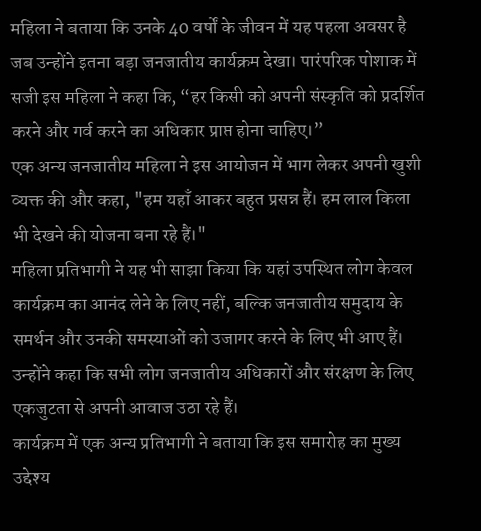महिला ने बताया कि उनके 40 वर्षों के जीवन में यह पहला अवसर है जब उन्होंने इतना बड़ा जनजातीय कार्यक्रम देखा। पारंपरिक पोशाक में सजी इस महिला ने कहा कि, “हर किसी को अपनी संस्कृति को प्रदर्शित करने और गर्व करने का अधिकार प्राप्त होना चाहिए।”
एक अन्य जनजातीय महिला ने इस आयोजन में भाग लेकर अपनी खुशी व्यक्त की और कहा, "हम यहाँ आकर बहुत प्रसन्न हैं। हम लाल किला भी देखने की योजना बना रहे हैं।"
महिला प्रतिभागी ने यह भी साझा किया कि यहां उपस्थित लोग केवल कार्यक्रम का आनंद लेने के लिए नहीं, बल्कि जनजातीय समुदाय के समर्थन और उनकी समस्याओं को उजागर करने के लिए भी आए हैं। उन्होंने कहा कि सभी लोग जनजातीय अधिकारों और संरक्षण के लिए एकजुटता से अपनी आवाज उठा रहे हैं।
कार्यक्रम में एक अन्य प्रतिभागी ने बताया कि इस समारोह का मुख्य उद्देश्य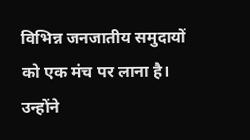विभिन्न जनजातीय समुदायों को एक मंच पर लाना है। उन्होंने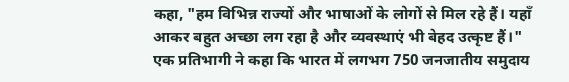कहा, "हम विभिन्न राज्यों और भाषाओं के लोगों से मिल रहे हैं। यहाँ आकर बहुत अच्छा लग रहा है और व्यवस्थाएं भी बेहद उत्कृष्ट हैं।"
एक प्रतिभागी ने कहा कि भारत में लगभग 750 जनजातीय समुदाय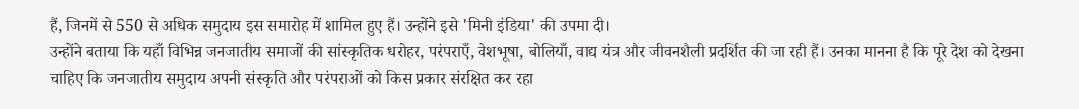हैं, जिनमें से 550 से अधिक समुदाय इस समारोह में शामिल हुए हैं। उन्होंने इसे 'मिनी इंडिया' की उपमा दी।
उन्होंने बताया कि यहाँ विभिन्न जनजातीय समाजों की सांस्कृतिक धरोहर, परंपराएँ, वेशभूषा, बोलियाँ, वाद्य यंत्र और जीवनशैली प्रदर्शित की जा रही हैं। उनका मानना है कि पूरे देश को देखना चाहिए कि जनजातीय समुदाय अपनी संस्कृति और परंपराओं को किस प्रकार संरक्षित कर रहा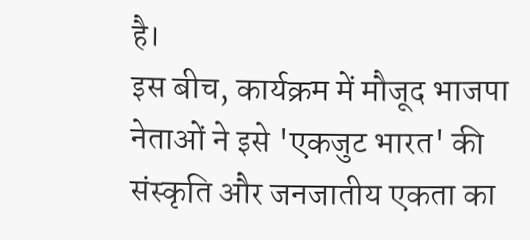है।
इस बीच, कार्यक्रम में मौजूद भाजपा नेताओं ने इसे 'एकजुट भारत' की संस्कृति और जनजातीय एकता का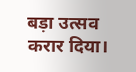बड़ा उत्सव करार दिया।